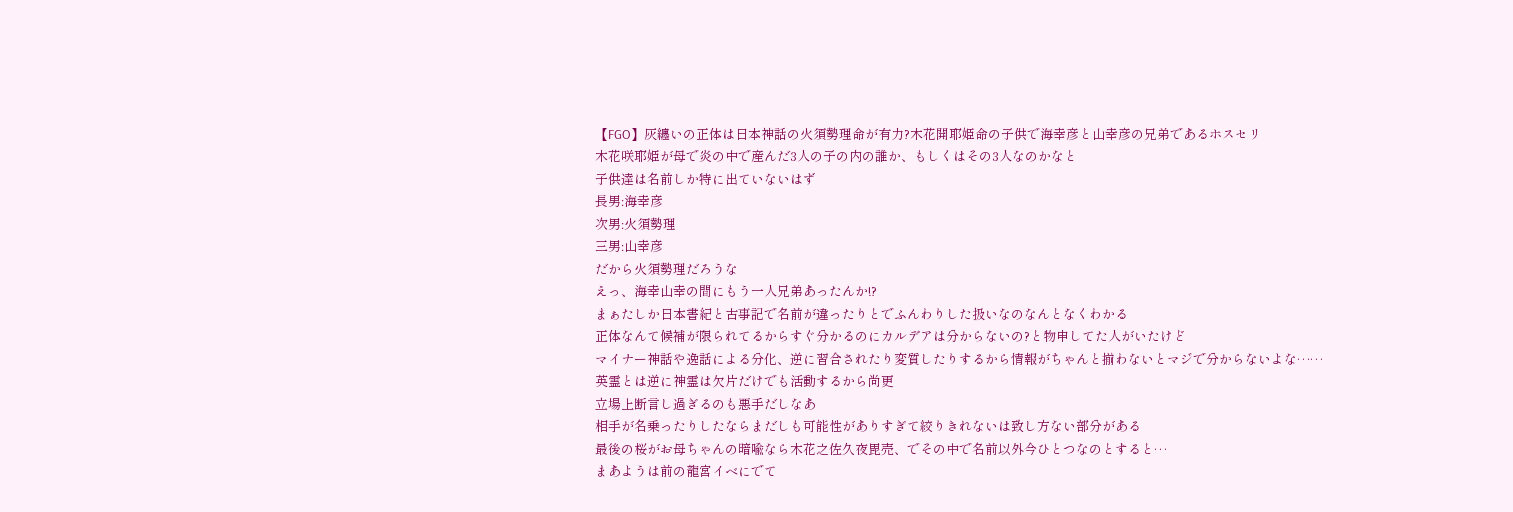【FGO】灰纏いの正体は日本神話の火須勢理命が有力?木花開耶姫命の子供で海幸彦と山幸彦の兄弟であるホスセリ
木花咲耶姫が母で炎の中で産んだ3人の子の内の誰か、もしくはその3人なのかなと
子供達は名前しか特に出ていないはず
長男:海幸彦
次男:火須勢理
三男:山幸彦
だから火須勢理だろうな
えっ、海幸山幸の間にもう一人兄弟あったんか!?
まぁたしか日本書紀と古事記で名前が違ったりとでふんわりした扱いなのなんとなくわかる
正体なんて候補が限られてるからすぐ分かるのにカルデアは分からないの?と物申してた人がいたけど
マイナー神話や逸話による分化、逆に習合されたり変質したりするから情報がちゃんと揃わないとマジで分からないよな……
英霊とは逆に神霊は欠片だけでも活動するから尚更
立場上断言し過ぎるのも悪手だしなあ
相手が名乗ったりしたならまだしも可能性がありすぎて絞りきれないは致し方ない部分がある
最後の桜がお母ちゃんの暗喩なら木花之佐久夜毘売、でその中で名前以外今ひとつなのとすると…
まあようは前の龍宮イベにでて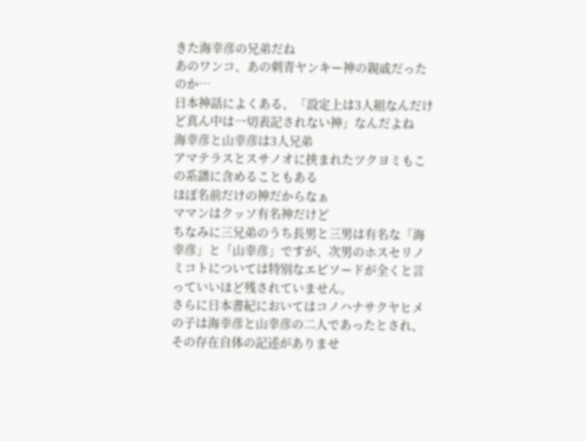きた海幸彦の兄弟だね
あのワンコ、あの刺青ヤンキー神の親戚だったのか…
日本神話によくある、「設定上は3人組なんだけど真ん中は一切表記されない神」なんだよね
海幸彦と山幸彦は3人兄弟
アマテラスとスサノオに挟まれたツクヨミもこの系譜に含めることもある
ほぼ名前だけの神だからなぁ
ママンはクッソ有名神だけど
ちなみに三兄弟のうち長男と三男は有名な「海幸彦」と「山幸彦」ですが、次男のホスセリノミコトについては特別なエピソードが全くと言っていいほど残されていません。
さらに日本書紀においてはコノハナサクヤヒメの子は海幸彦と山幸彦の二人であったとされ、その存在自体の記述がありませ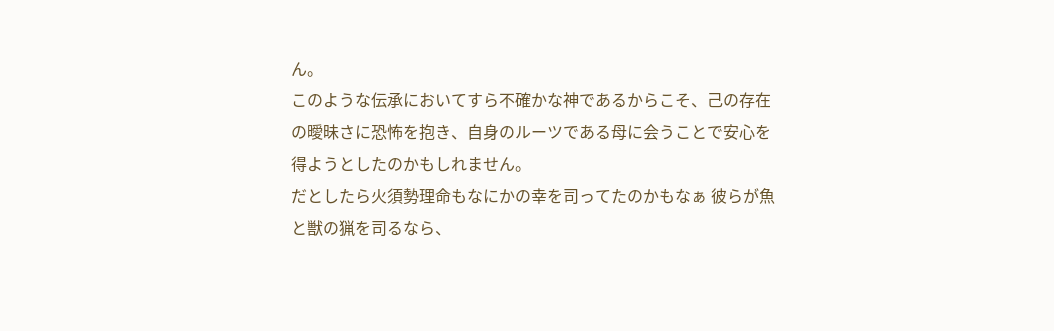ん。
このような伝承においてすら不確かな神であるからこそ、己の存在の曖昧さに恐怖を抱き、自身のルーツである母に会うことで安心を得ようとしたのかもしれません。
だとしたら火須勢理命もなにかの幸を司ってたのかもなぁ 彼らが魚と獣の猟を司るなら、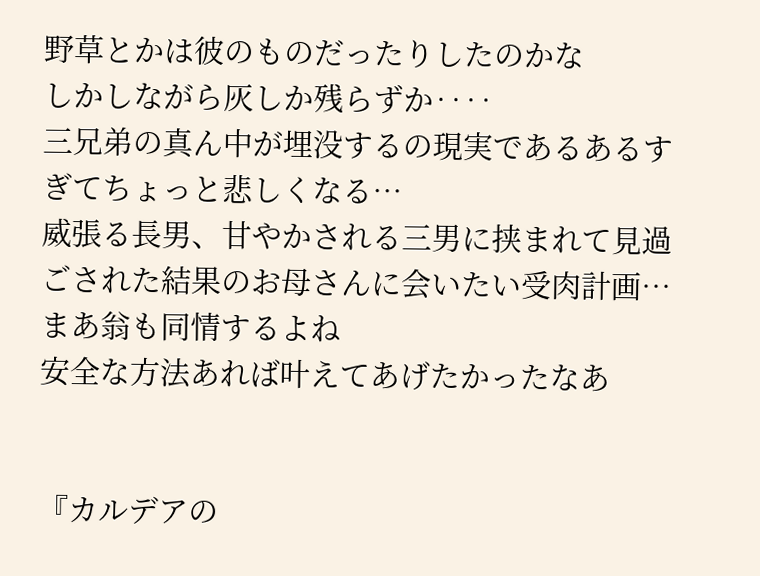野草とかは彼のものだったりしたのかな
しかしながら灰しか残らずか‥‥
三兄弟の真ん中が埋没するの現実であるあるすぎてちょっと悲しくなる…
威張る長男、甘やかされる三男に挟まれて見過ごされた結果のお母さんに会いたい受肉計画…まあ翁も同情するよね
安全な方法あれば叶えてあげたかったなあ


『カルデアの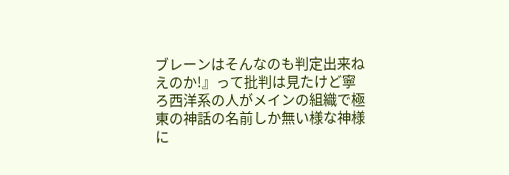ブレーンはそんなのも判定出来ねえのか!』って批判は見たけど寧ろ西洋系の人がメインの組織で極東の神話の名前しか無い様な神様に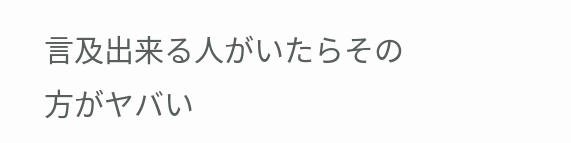言及出来る人がいたらその方がヤバい